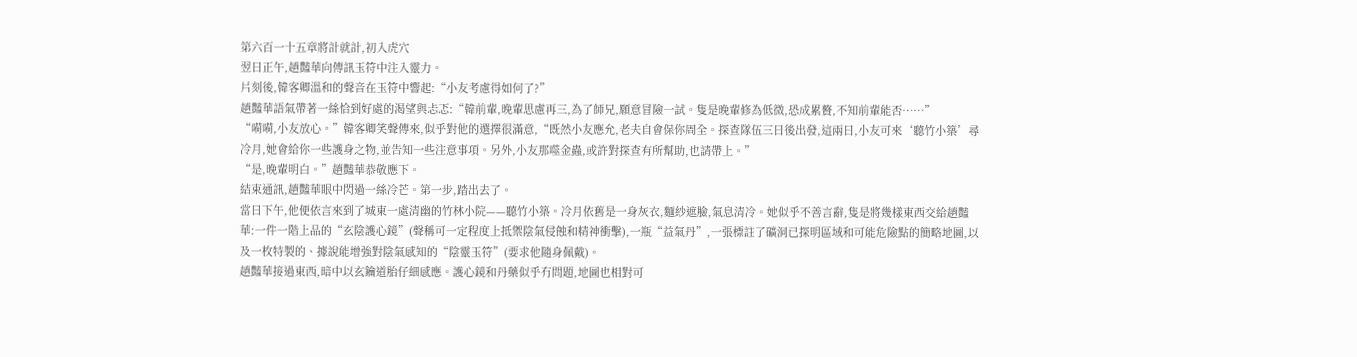第六百一十五章將計就計,初入虎穴
翌日正午,趙豔華向傳訊玉符中注入靈力。
片刻後,韓客卿溫和的聲音在玉符中響起:“小友考慮得如何了?”
趙豔華語氣帶著一絲恰到好處的渴望與忐忑:“韓前輩,晚輩思慮再三,為了師兄,願意冒險一試。隻是晚輩修為低微,恐成累贅,不知前輩能否……”
“嗬嗬,小友放心。”韓客卿笑聲傳來,似乎對他的選擇很滿意,“既然小友應允,老夫自會保你周全。探查隊伍三日後出發,這兩日,小友可來‘聽竹小築’尋冷月,她會給你一些護身之物,並告知一些注意事項。另外,小友那噬金蟲,或許對探查有所幫助,也請帶上。”
“是,晚輩明白。”趙豔華恭敬應下。
結束通訊,趙豔華眼中閃過一絲冷芒。第一步,踏出去了。
當日下午,他便依言來到了城東一處清幽的竹林小院——聽竹小築。冷月依舊是一身灰衣,麵紗遮臉,氣息清冷。她似乎不善言辭,隻是將幾樣東西交給趙豔華:一件一階上品的“玄陰護心鏡”(聲稱可一定程度上抵禦陰氣侵蝕和精神衝擊),一瓶“益氣丹”,一張標註了礦洞已探明區域和可能危險點的簡略地圖,以及一枚特製的、據說能增強對陰氣感知的“陰靈玉符”(要求他隨身佩戴)。
趙豔華接過東西,暗中以玄鑰道胎仔細感應。護心鏡和丹藥似乎冇問題,地圖也相對可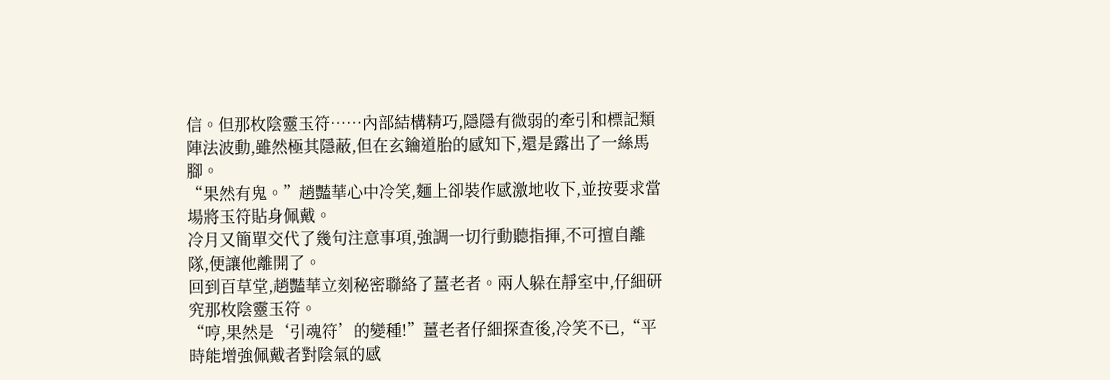信。但那枚陰靈玉符……內部結構精巧,隱隱有微弱的牽引和標記類陣法波動,雖然極其隱蔽,但在玄鑰道胎的感知下,還是露出了一絲馬腳。
“果然有鬼。”趙豔華心中冷笑,麵上卻裝作感激地收下,並按要求當場將玉符貼身佩戴。
冷月又簡單交代了幾句注意事項,強調一切行動聽指揮,不可擅自離隊,便讓他離開了。
回到百草堂,趙豔華立刻秘密聯絡了薑老者。兩人躲在靜室中,仔細研究那枚陰靈玉符。
“哼,果然是‘引魂符’的變種!”薑老者仔細探查後,冷笑不已,“平時能增強佩戴者對陰氣的感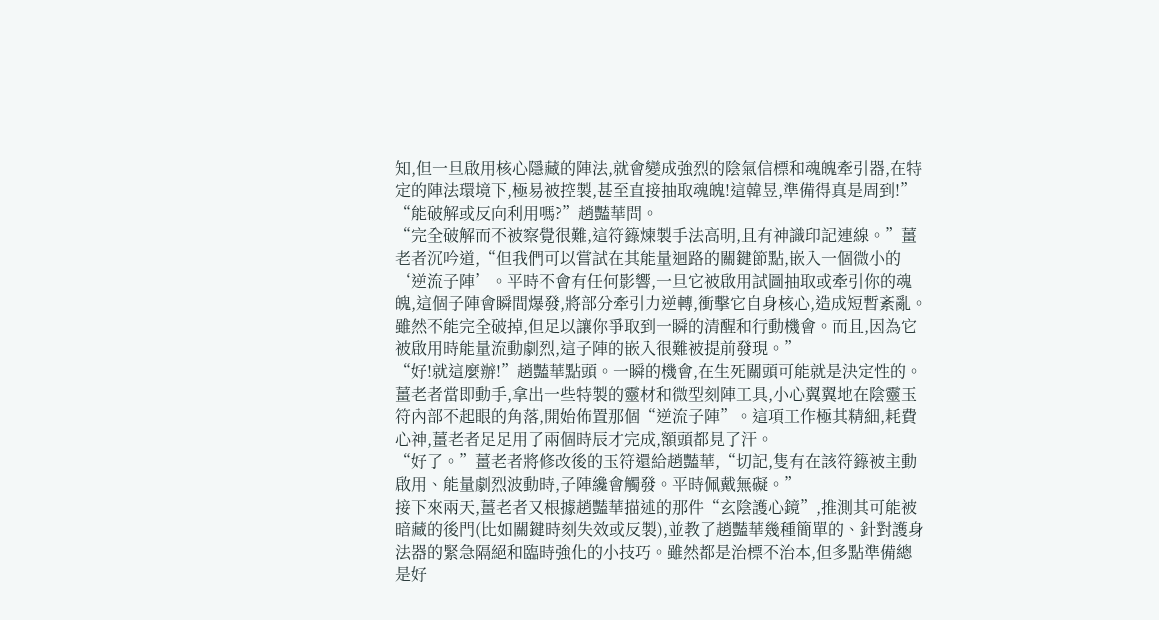知,但一旦啟用核心隱藏的陣法,就會變成強烈的陰氣信標和魂魄牽引器,在特定的陣法環境下,極易被控製,甚至直接抽取魂魄!這韓昱,準備得真是周到!”
“能破解或反向利用嗎?”趙豔華問。
“完全破解而不被察覺很難,這符籙煉製手法高明,且有神識印記連線。”薑老者沉吟道,“但我們可以嘗試在其能量迴路的關鍵節點,嵌入一個微小的‘逆流子陣’。平時不會有任何影響,一旦它被啟用試圖抽取或牽引你的魂魄,這個子陣會瞬間爆發,將部分牽引力逆轉,衝擊它自身核心,造成短暫紊亂。雖然不能完全破掉,但足以讓你爭取到一瞬的清醒和行動機會。而且,因為它被啟用時能量流動劇烈,這子陣的嵌入很難被提前發現。”
“好!就這麼辦!”趙豔華點頭。一瞬的機會,在生死關頭可能就是決定性的。
薑老者當即動手,拿出一些特製的靈材和微型刻陣工具,小心翼翼地在陰靈玉符內部不起眼的角落,開始佈置那個“逆流子陣”。這項工作極其精細,耗費心神,薑老者足足用了兩個時辰才完成,額頭都見了汗。
“好了。”薑老者將修改後的玉符還給趙豔華,“切記,隻有在該符籙被主動啟用、能量劇烈波動時,子陣纔會觸發。平時佩戴無礙。”
接下來兩天,薑老者又根據趙豔華描述的那件“玄陰護心鏡”,推測其可能被暗藏的後門(比如關鍵時刻失效或反製),並教了趙豔華幾種簡單的、針對護身法器的緊急隔絕和臨時強化的小技巧。雖然都是治標不治本,但多點準備總是好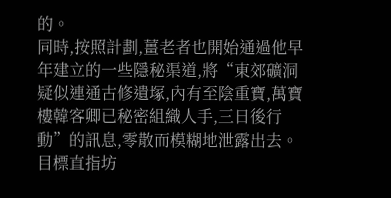的。
同時,按照計劃,薑老者也開始通過他早年建立的一些隱秘渠道,將“東郊礦洞疑似連通古修遺塚,內有至陰重寶,萬寶樓韓客卿已秘密組織人手,三日後行動”的訊息,零散而模糊地泄露出去。目標直指坊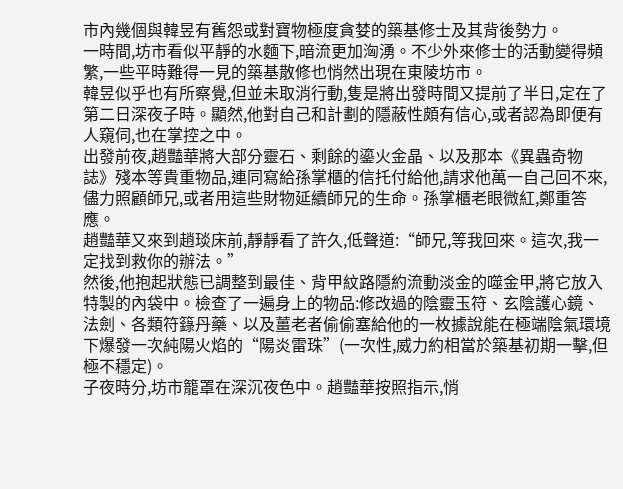市內幾個與韓昱有舊怨或對寶物極度貪婪的築基修士及其背後勢力。
一時間,坊市看似平靜的水麵下,暗流更加洶湧。不少外來修士的活動變得頻繁,一些平時難得一見的築基散修也悄然出現在東陵坊市。
韓昱似乎也有所察覺,但並未取消行動,隻是將出發時間又提前了半日,定在了第二日深夜子時。顯然,他對自己和計劃的隱蔽性頗有信心,或者認為即便有人窺伺,也在掌控之中。
出發前夜,趙豔華將大部分靈石、剩餘的鎏火金晶、以及那本《異蟲奇物誌》殘本等貴重物品,連同寫給孫掌櫃的信托付給他,請求他萬一自己回不來,儘力照顧師兄,或者用這些財物延續師兄的生命。孫掌櫃老眼微紅,鄭重答應。
趙豔華又來到趙琰床前,靜靜看了許久,低聲道:“師兄,等我回來。這次,我一定找到救你的辦法。”
然後,他抱起狀態已調整到最佳、背甲紋路隱約流動淡金的噬金甲,將它放入特製的內袋中。檢查了一遍身上的物品:修改過的陰靈玉符、玄陰護心鏡、法劍、各類符籙丹藥、以及薑老者偷偷塞給他的一枚據說能在極端陰氣環境下爆發一次純陽火焰的“陽炎雷珠”(一次性,威力約相當於築基初期一擊,但極不穩定)。
子夜時分,坊市籠罩在深沉夜色中。趙豔華按照指示,悄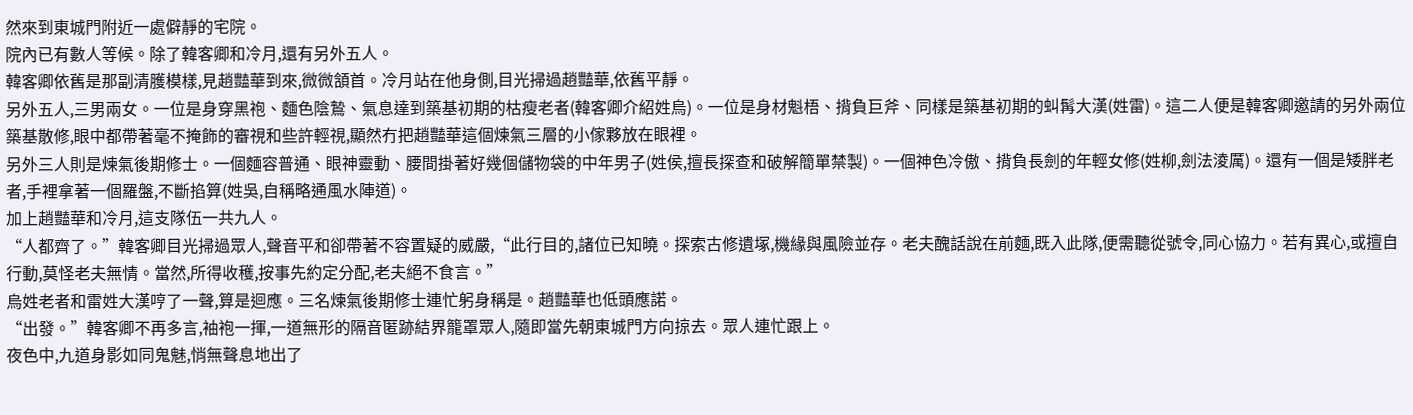然來到東城門附近一處僻靜的宅院。
院內已有數人等候。除了韓客卿和冷月,還有另外五人。
韓客卿依舊是那副清臒模樣,見趙豔華到來,微微頷首。冷月站在他身側,目光掃過趙豔華,依舊平靜。
另外五人,三男兩女。一位是身穿黑袍、麵色陰鷙、氣息達到築基初期的枯瘦老者(韓客卿介紹姓烏)。一位是身材魁梧、揹負巨斧、同樣是築基初期的虯髯大漢(姓雷)。這二人便是韓客卿邀請的另外兩位築基散修,眼中都帶著毫不掩飾的審視和些許輕視,顯然冇把趙豔華這個煉氣三層的小傢夥放在眼裡。
另外三人則是煉氣後期修士。一個麵容普通、眼神靈動、腰間掛著好幾個儲物袋的中年男子(姓侯,擅長探查和破解簡單禁製)。一個神色冷傲、揹負長劍的年輕女修(姓柳,劍法淩厲)。還有一個是矮胖老者,手裡拿著一個羅盤,不斷掐算(姓吳,自稱略通風水陣道)。
加上趙豔華和冷月,這支隊伍一共九人。
“人都齊了。”韓客卿目光掃過眾人,聲音平和卻帶著不容置疑的威嚴,“此行目的,諸位已知曉。探索古修遺塚,機緣與風險並存。老夫醜話說在前麵,既入此隊,便需聽從號令,同心協力。若有異心,或擅自行動,莫怪老夫無情。當然,所得收穫,按事先約定分配,老夫絕不食言。”
烏姓老者和雷姓大漢哼了一聲,算是迴應。三名煉氣後期修士連忙躬身稱是。趙豔華也低頭應諾。
“出發。”韓客卿不再多言,袖袍一揮,一道無形的隔音匿跡結界籠罩眾人,隨即當先朝東城門方向掠去。眾人連忙跟上。
夜色中,九道身影如同鬼魅,悄無聲息地出了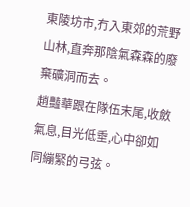東陵坊市,冇入東郊的荒野山林,直奔那陰氣森森的廢棄礦洞而去。
趙豔華跟在隊伍末尾,收斂氣息,目光低垂,心中卻如同繃緊的弓弦。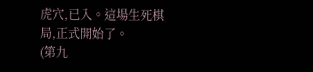虎穴,已入。這場生死棋局,正式開始了。
(第九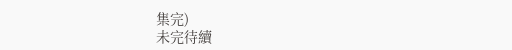集完)
未完待續